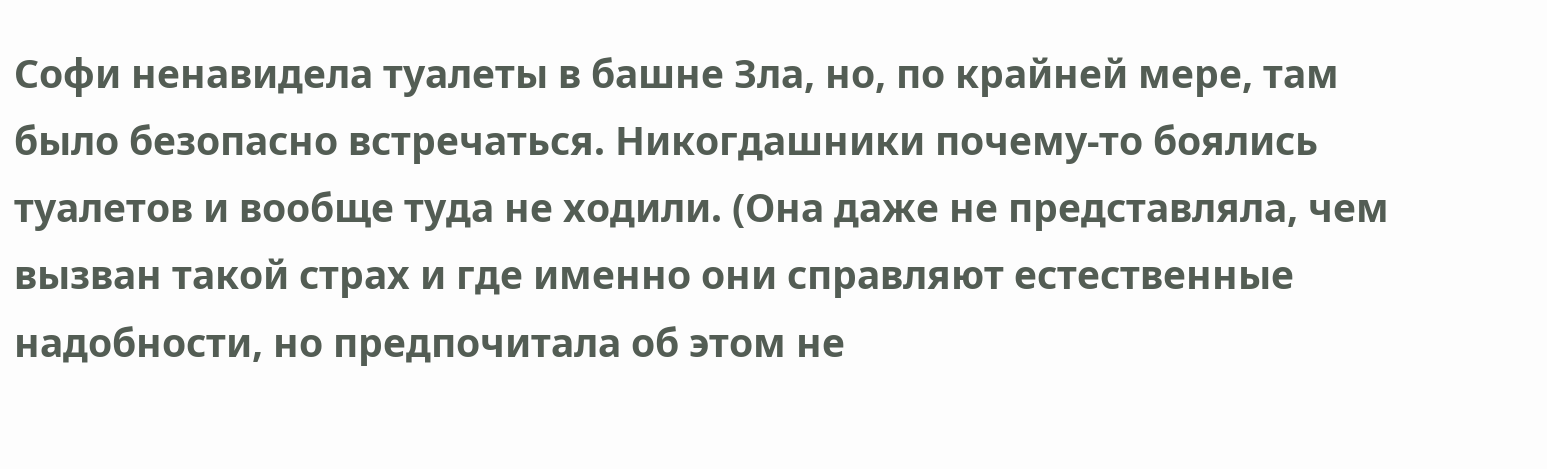Софи ненавидела туалеты в башне Зла, но, по крайней мере, там было безопасно встречаться. Никогдашники почему-то боялись туалетов и вообще туда не ходили. (Она даже не представляла, чем вызван такой страх и где именно они справляют естественные надобности, но предпочитала об этом не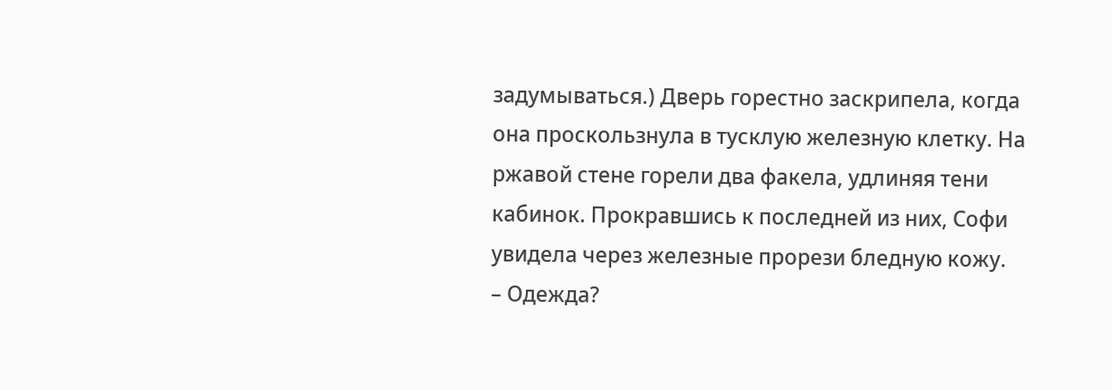задумываться.) Дверь горестно заскрипела, когда она проскользнула в тусклую железную клетку. На ржавой стене горели два факела, удлиняя тени кабинок. Прокравшись к последней из них, Софи увидела через железные прорези бледную кожу.
– Одежда?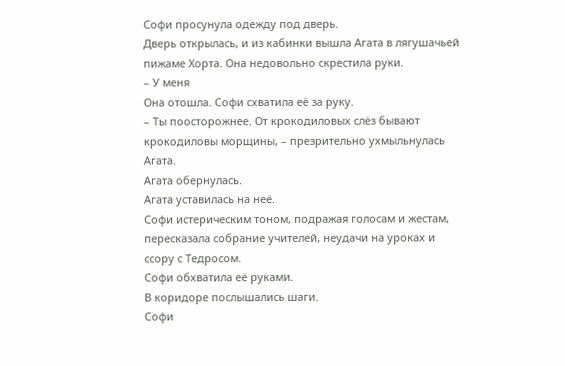Софи просунула одежду под дверь.
Дверь открылась, и из кабинки вышла Агата в лягушачьей пижаме Хорта. Она недовольно скрестила руки.
– У меня
Она отошла. Софи схватила её за руку.
– Ты поосторожнее. От крокодиловых слёз бывают крокодиловы морщины, – презрительно ухмыльнулась Агата.
Агата обернулась.
Агата уставилась на неё.
Софи истерическим тоном, подражая голосам и жестам, пересказала собрание учителей, неудачи на уроках и ссору с Тедросом.
Софи обхватила её руками.
В коридоре послышались шаги.
Софи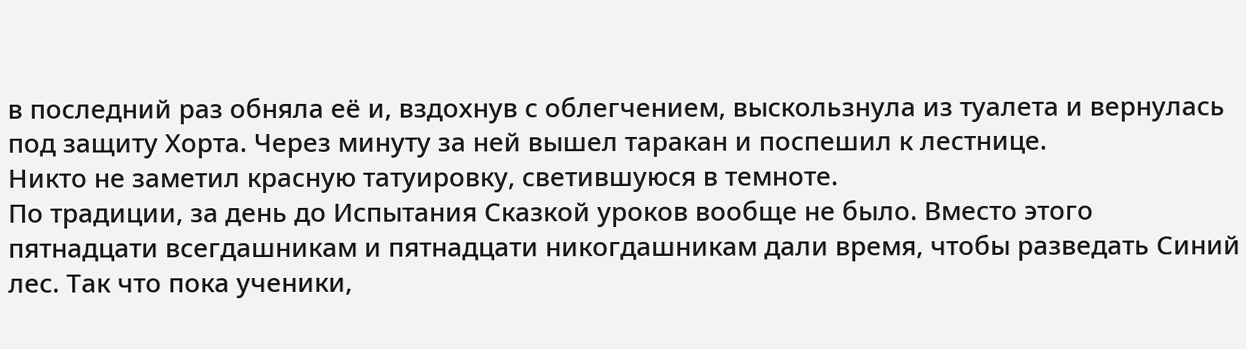в последний раз обняла её и, вздохнув с облегчением, выскользнула из туалета и вернулась под защиту Хорта. Через минуту за ней вышел таракан и поспешил к лестнице.
Никто не заметил красную татуировку, светившуюся в темноте.
По традиции, за день до Испытания Сказкой уроков вообще не было. Вместо этого пятнадцати всегдашникам и пятнадцати никогдашникам дали время, чтобы разведать Синий лес. Так что пока ученики,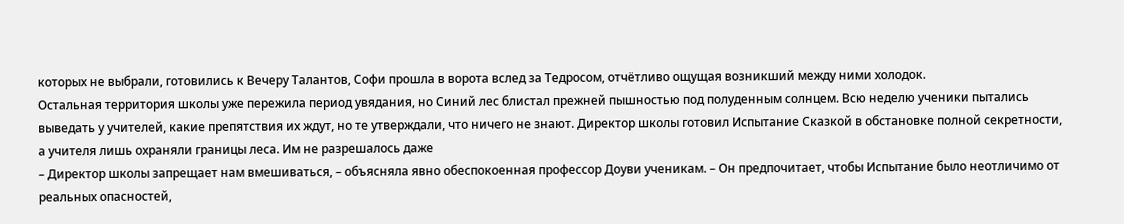которых не выбрали, готовились к Вечеру Талантов, Софи прошла в ворота вслед за Тедросом, отчётливо ощущая возникший между ними холодок.
Остальная территория школы уже пережила период увядания, но Синий лес блистал прежней пышностью под полуденным солнцем. Всю неделю ученики пытались выведать у учителей, какие препятствия их ждут, но те утверждали, что ничего не знают. Директор школы готовил Испытание Сказкой в обстановке полной секретности, а учителя лишь охраняли границы леса. Им не разрешалось даже
– Директор школы запрещает нам вмешиваться, – объясняла явно обеспокоенная профессор Доуви ученикам. – Он предпочитает, чтобы Испытание было неотличимо от реальных опасностей,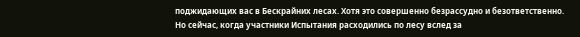поджидающих вас в Бескрайних лесах. Хотя это совершенно безрассудно и безответственно.
Но сейчас, когда участники Испытания расходились по лесу вслед за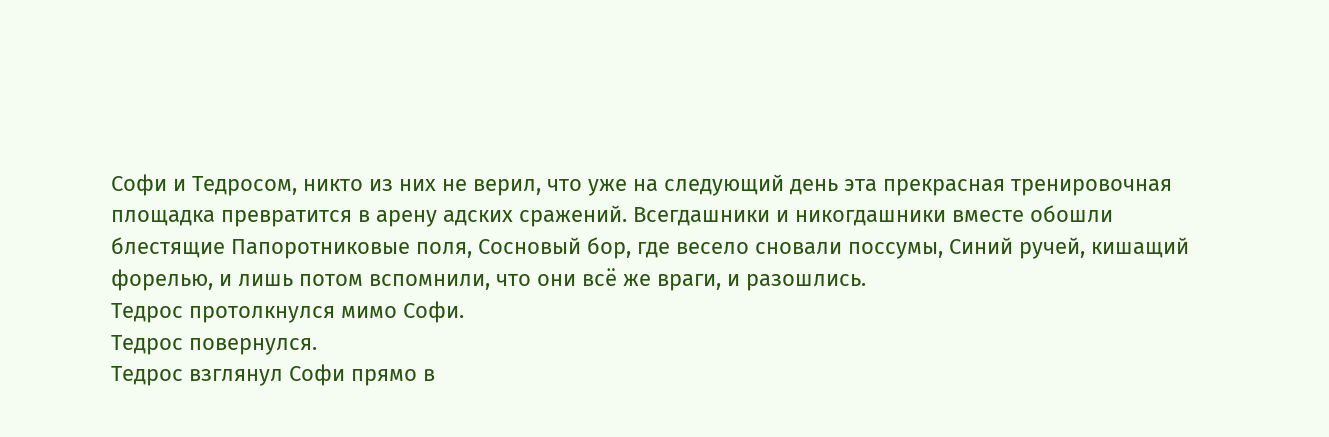Софи и Тедросом, никто из них не верил, что уже на следующий день эта прекрасная тренировочная площадка превратится в арену адских сражений. Всегдашники и никогдашники вместе обошли блестящие Папоротниковые поля, Сосновый бор, где весело сновали поссумы, Синий ручей, кишащий форелью, и лишь потом вспомнили, что они всё же враги, и разошлись.
Тедрос протолкнулся мимо Софи.
Тедрос повернулся.
Тедрос взглянул Софи прямо в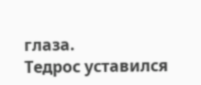глаза.
Тедрос уставился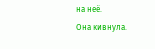на неё.
Она кивнула.